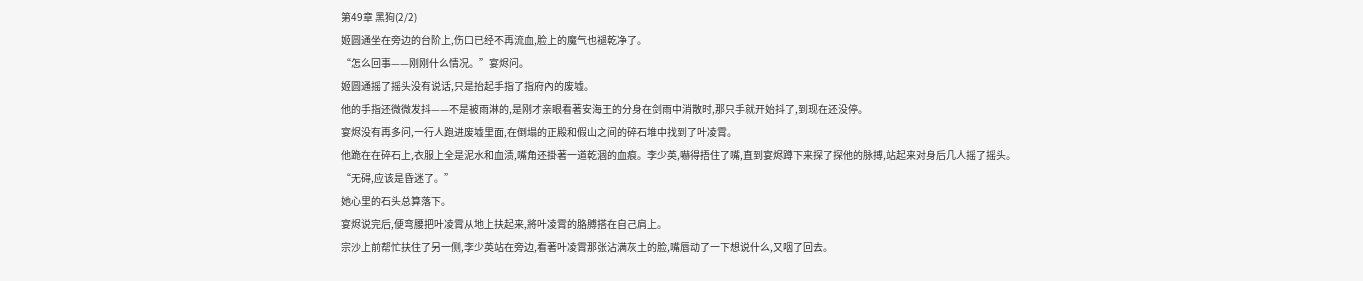第49章 黑狗(2/2)
姬圆通坐在旁边的台阶上,伤口已经不再流血,脸上的魔气也褪乾净了。
“怎么回事——刚刚什么情况。”宴烬问。
姬圆通摇了摇头没有说话,只是抬起手指了指府內的废墟。
他的手指还微微发抖——不是被雨淋的,是刚才亲眼看著安海王的分身在剑雨中消散时,那只手就开始抖了,到现在还没停。
宴烬没有再多问,一行人跑进废墟里面,在倒塌的正殿和假山之间的碎石堆中找到了叶凌霄。
他跪在在碎石上,衣服上全是泥水和血渍,嘴角还掛著一道乾涸的血痕。李少英,嚇得捂住了嘴,直到宴烬蹲下来探了探他的脉搏,站起来对身后几人摇了摇头。
“无碍,应该是昏迷了。”
她心里的石头总算落下。
宴烬说完后,便弯腰把叶凌霄从地上扶起来,將叶凌霄的胳膊搭在自己肩上。
宗沙上前帮忙扶住了另一侧,李少英站在旁边,看著叶凌霄那张沾满灰土的脸,嘴唇动了一下想说什么,又咽了回去。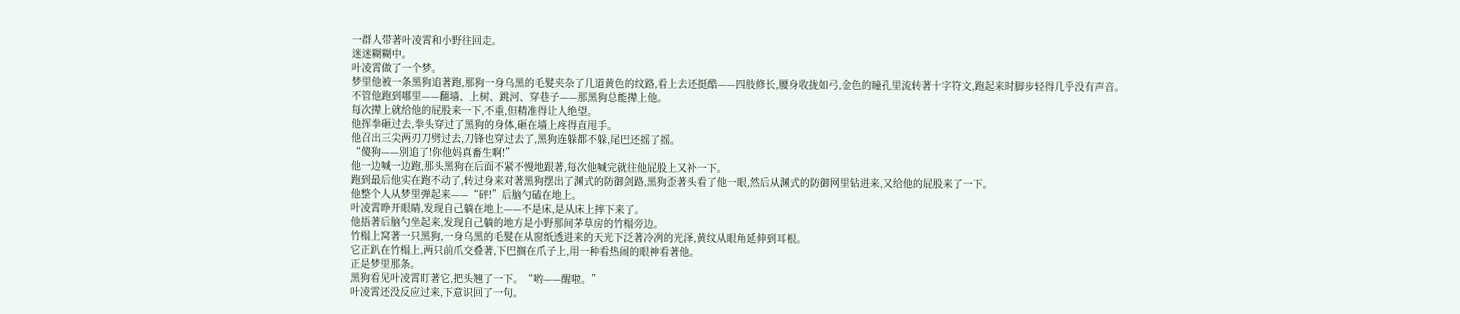一群人带著叶凌霄和小野往回走。
迷迷糊糊中。
叶凌霄做了一个梦。
梦里他被一条黑狗追著跑,那狗一身乌黑的毛髮夹杂了几道黄色的纹路,看上去还挺酷——四肢修长,腰身收拢如弓,金色的瞳孔里流转著十字符文,跑起来时脚步轻得几乎没有声音。
不管他跑到哪里——翻墙、上树、跳河、穿巷子——那黑狗总能撵上他。
每次撵上就给他的屁股来一下,不重,但精准得让人绝望。
他挥拳砸过去,拳头穿过了黑狗的身体,砸在墙上疼得直甩手。
他召出三尖两刃刀劈过去,刀锋也穿过去了,黑狗连躲都不躲,尾巴还摇了摇。
“傻狗——別追了!你他妈真畜生啊!”
他一边喊一边跑,那头黑狗在后面不紧不慢地跟著,每次他喊完就往他屁股上又补一下。
跑到最后他实在跑不动了,转过身来对著黑狗摆出了渊式的防御剑路,黑狗歪著头看了他一眼,然后从渊式的防御网里钻进来,又给他的屁股来了一下。
他整个人从梦里弹起来——“砰!”后脑勺磕在地上。
叶凌霄睁开眼睛,发现自己躺在地上——不是床,是从床上摔下来了。
他捂著后脑勺坐起来,发现自己躺的地方是小野那间茅草房的竹榻旁边。
竹榻上窝著一只黑狗,一身乌黑的毛髮在从窗纸透进来的天光下泛著冷冽的光泽,黄纹从眼角延伸到耳根。
它正趴在竹榻上,两只前爪交叠著,下巴搁在爪子上,用一种看热闹的眼神看著他。
正是梦里那条。
黑狗看见叶凌霄盯著它,把头翘了一下。“哟——醒啦。”
叶凌霄还没反应过来,下意识回了一句。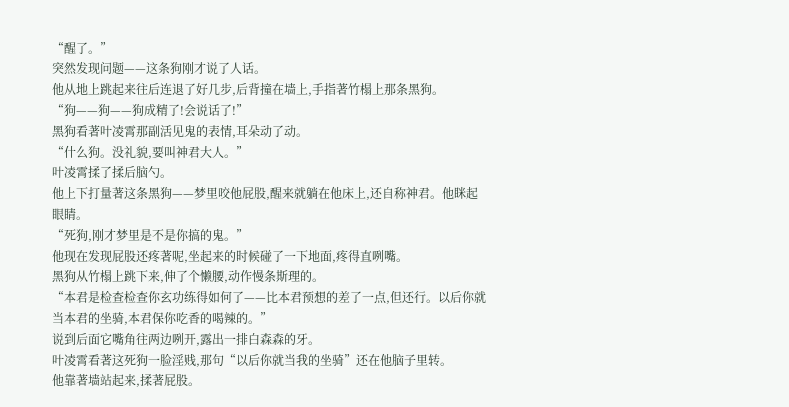“醒了。”
突然发现问题——这条狗刚才说了人话。
他从地上跳起来往后连退了好几步,后背撞在墙上,手指著竹榻上那条黑狗。
“狗——狗——狗成精了!会说话了!”
黑狗看著叶凌霄那副活见鬼的表情,耳朵动了动。
“什么狗。没礼貌,要叫神君大人。”
叶凌霄揉了揉后脑勺。
他上下打量著这条黑狗——梦里咬他屁股,醒来就躺在他床上,还自称神君。他眯起眼睛。
“死狗,刚才梦里是不是你搞的鬼。”
他现在发现屁股还疼著呢,坐起来的时候碰了一下地面,疼得直咧嘴。
黑狗从竹榻上跳下来,伸了个懒腰,动作慢条斯理的。
“本君是检查检查你玄功练得如何了——比本君预想的差了一点,但还行。以后你就当本君的坐骑,本君保你吃香的喝辣的。”
说到后面它嘴角往两边咧开,露出一排白森森的牙。
叶凌霄看著这死狗一脸淫贱,那句“以后你就当我的坐骑”还在他脑子里转。
他靠著墙站起来,揉著屁股。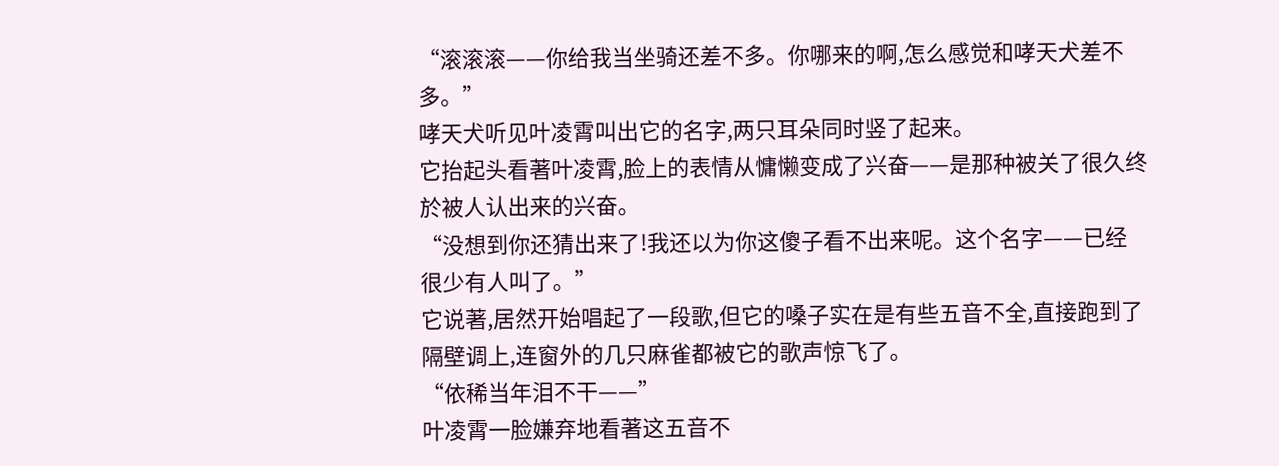“滚滚滚——你给我当坐骑还差不多。你哪来的啊,怎么感觉和哮天犬差不多。”
哮天犬听见叶凌霄叫出它的名字,两只耳朵同时竖了起来。
它抬起头看著叶凌霄,脸上的表情从慵懒变成了兴奋——是那种被关了很久终於被人认出来的兴奋。
“没想到你还猜出来了!我还以为你这傻子看不出来呢。这个名字——已经很少有人叫了。”
它说著,居然开始唱起了一段歌,但它的嗓子实在是有些五音不全,直接跑到了隔壁调上,连窗外的几只麻雀都被它的歌声惊飞了。
“依稀当年泪不干——”
叶凌霄一脸嫌弃地看著这五音不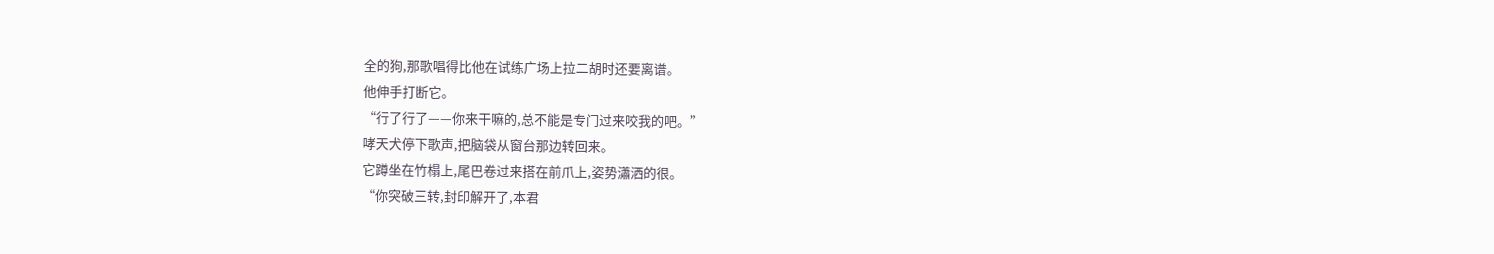全的狗,那歌唱得比他在试练广场上拉二胡时还要离谱。
他伸手打断它。
“行了行了——你来干嘛的,总不能是专门过来咬我的吧。”
哮天犬停下歌声,把脑袋从窗台那边转回来。
它蹲坐在竹榻上,尾巴卷过来搭在前爪上,姿势瀟洒的很。
“你突破三转,封印解开了,本君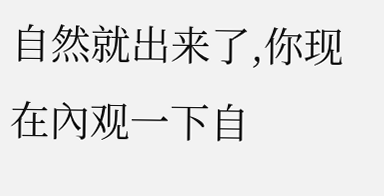自然就出来了,你现在內观一下自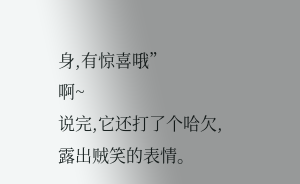身,有惊喜哦”
啊~
说完,它还打了个哈欠,露出贼笑的表情。